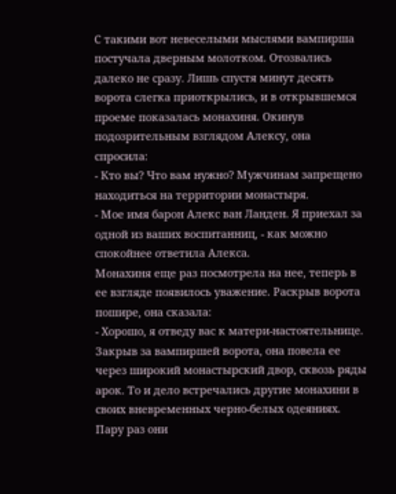С такими вот невеселыми мыслями вампирша постучала дверным молотком. Отозвались далеко не сразу. Лишь спустя минут десять ворота слегка приоткрылись, и в открывшемся проеме показалась монахиня. Окинув подозрительным взглядом Алексу, она спросила:
- Кто вы? Что вам нужно? Мужчинам запрещено находиться на территории монастыря.
- Мое имя барон Алекс ван Ланден. Я приехал за одной из ваших воспитанниц, - как можно спокойнее ответила Алекса.
Монахиня еще раз посмотрела на нее, теперь в ее взгляде появилось уважение. Раскрыв ворота пошире, она сказала:
- Хорошо, я отведу вас к матери-настоятельнице.
Закрыв за вампиршей ворота, она повела ее через широкий монастырский двор, сквозь ряды арок. То и дело встречались другие монахини в своих вневременных черно-белых одеяниях. Пару раз они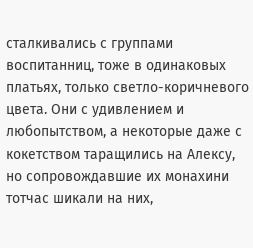сталкивались с группами воспитанниц, тоже в одинаковых платьях, только светло-коричневого цвета. Они с удивлением и любопытством, а некоторые даже с кокетством таращились на Алексу, но сопровождавшие их монахини тотчас шикали на них,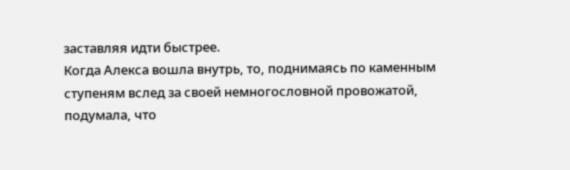заставляя идти быстрее.
Когда Алекса вошла внутрь, то, поднимаясь по каменным ступеням вслед за своей немногословной провожатой, подумала, что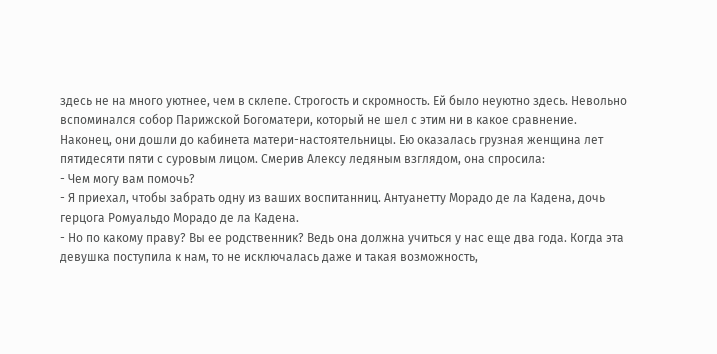здесь не на много уютнее, чем в склепе. Строгость и скромность. Ей было неуютно здесь. Невольно вспоминался собор Парижской Богоматери, который не шел с этим ни в какое сравнение.
Наконец, они дошли до кабинета матери-настоятельницы. Ею оказалась грузная женщина лет пятидесяти пяти с суровым лицом. Смерив Алексу ледяным взглядом, она спросила:
- Чем могу вам помочь?
- Я приехал, чтобы забрать одну из ваших воспитанниц. Антуанетту Морадо де ла Кадена, дочь герцога Ромуальдо Морадо де ла Кадена.
- Но по какому праву? Вы ее родственник? Ведь она должна учиться у нас еще два года. Когда эта девушка поступила к нам, то не исключалась даже и такая возможность,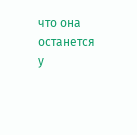что она останется у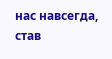нас навсегда, став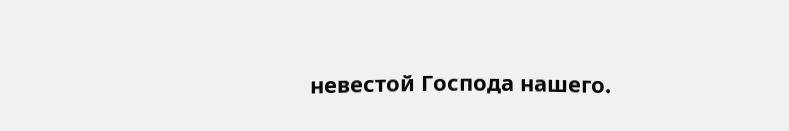невестой Господа нашего.